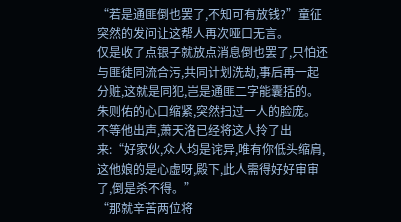“若是通匪倒也罢了,不知可有放钱?”童征突然的发问让这帮人再次哑口无言。
仅是收了点银子就放点消息倒也罢了,只怕还与匪徒同流合污,共同计划洗劫,事后再一起分赃,这就是同犯,岂是通匪二字能囊括的。
朱则佑的心口缩紧,突然扫过一人的脸庞。
不等他出声,萧天洛已经将这人拎了出来:“好家伙,众人均是诧异,唯有你低头缩肩,这他娘的是心虚呀,殿下,此人需得好好审审了,倒是杀不得。”
“那就辛苦两位将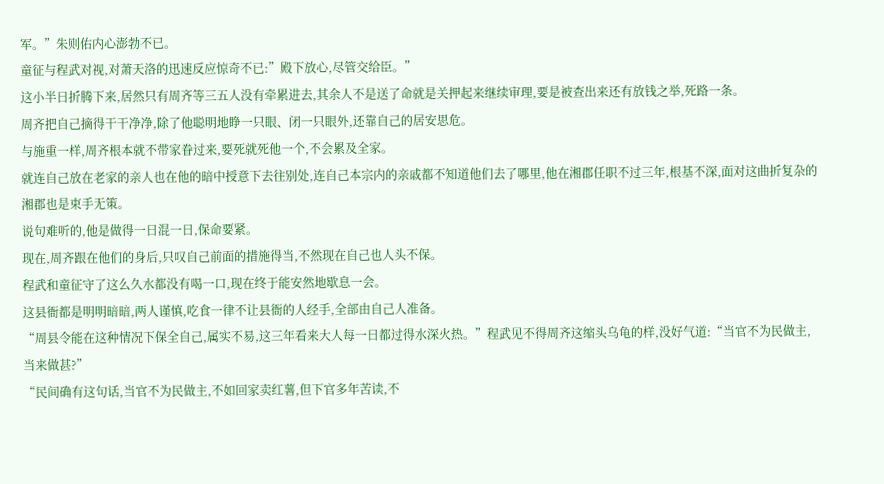军。”朱则佑内心澎勃不已。
童征与程武对视,对萧天洛的迅速反应惊奇不已:”殿下放心,尽管交给臣。”
这小半日折腾下来,居然只有周齐等三五人没有牵累进去,其余人不是送了命就是关押起来继续审理,要是被查出来还有放钱之举,死路一条。
周齐把自己摘得干干净净,除了他聪明地睁一只眼、闭一只眼外,还靠自己的居安思危。
与施重一样,周齐根本就不带家眷过来,要死就死他一个,不会累及全家。
就连自己放在老家的亲人也在他的暗中授意下去往别处,连自己本宗内的亲戚都不知道他们去了哪里,他在湘郡任职不过三年,根基不深,面对这曲折复杂的湘郡也是束手无策。
说句难听的,他是做得一日混一日,保命要紧。
现在,周齐跟在他们的身后,只叹自己前面的措施得当,不然现在自己也人头不保。
程武和童征守了这么久水都没有喝一口,现在终于能安然地歇息一会。
这县衙都是明明暗暗,两人谨慎,吃食一律不让县衙的人经手,全部由自己人准备。
“周县令能在这种情况下保全自己,属实不易,这三年看来大人每一日都过得水深火热。”程武见不得周齐这缩头乌龟的样,没好气道:“当官不为民做主,当来做甚?”
“民间确有这句话,当官不为民做主,不如回家卖红薯,但下官多年苦读,不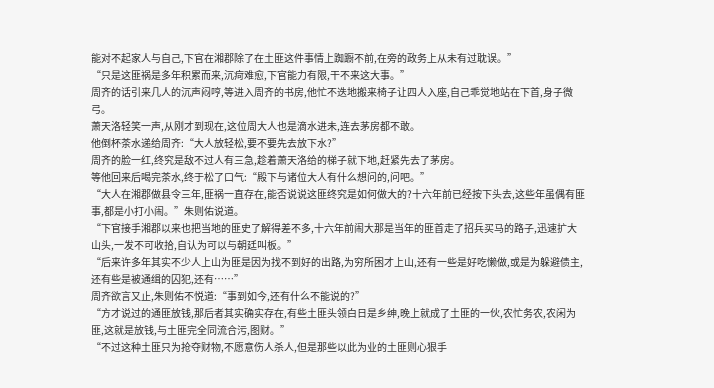能对不起家人与自己,下官在湘郡除了在土匪这件事情上踟蹰不前,在旁的政务上从未有过耽误。”
“只是这匪祸是多年积累而来,沉疴难愈,下官能力有限,干不来这大事。”
周齐的话引来几人的沉声闷哼,等进入周齐的书房,他忙不迭地搬来椅子让四人入座,自己乖觉地站在下首,身子微弓。
萧天洛轻笑一声,从刚才到现在,这位周大人也是滴水进未,连去茅房都不敢。
他倒杯茶水递给周齐:“大人放轻松,要不要先去放下水?”
周齐的脸一红,终究是敌不过人有三急,趁着萧天洛给的梯子就下地,赶紧先去了茅房。
等他回来后喝完茶水,终于松了口气:“殿下与诸位大人有什么想问的,问吧。”
“大人在湘郡做县令三年,匪祸一直存在,能否说说这匪终究是如何做大的?十六年前已经按下头去,这些年虽偶有匪事,都是小打小闹。”朱则佑说道。
“下官接手湘郡以来也把当地的匪史了解得差不多,十六年前闹大那是当年的匪首走了招兵买马的路子,迅速扩大山头,一发不可收拾,自认为可以与朝廷叫板。”
“后来许多年其实不少人上山为匪是因为找不到好的出路,为穷所困才上山,还有一些是好吃懒做,或是为躲避债主,还有些是被通缉的囚犯,还有……”
周齐欲言又止,朱则佑不悦道:“事到如今,还有什么不能说的?”
“方才说过的通匪放钱,那后者其实确实存在,有些土匪头领白日是乡绅,晚上就成了土匪的一伙,农忙务农,农闲为匪,这就是放钱,与土匪完全同流合污,图财。”
“不过这种土匪只为抢夺财物,不愿意伤人杀人,但是那些以此为业的土匪则心狠手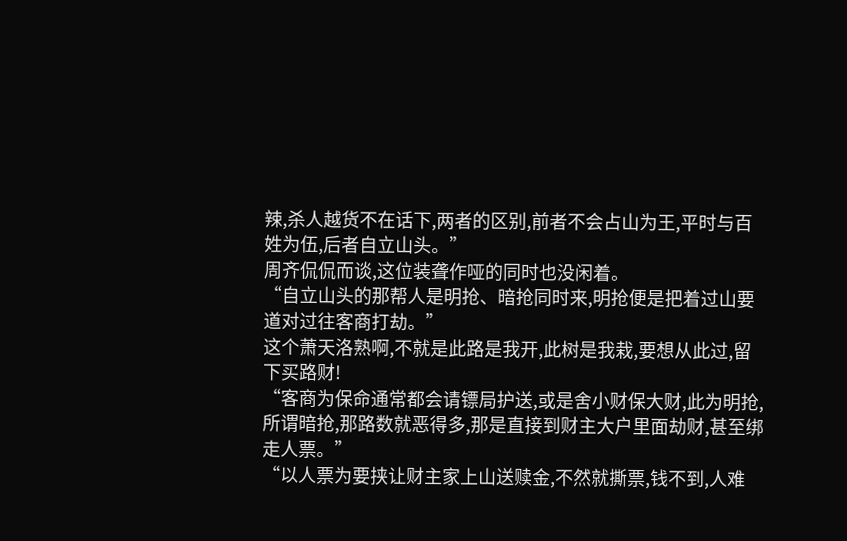辣,杀人越货不在话下,两者的区别,前者不会占山为王,平时与百姓为伍,后者自立山头。”
周齐侃侃而谈,这位装聋作哑的同时也没闲着。
“自立山头的那帮人是明抢、暗抢同时来,明抢便是把着过山要道对过往客商打劫。”
这个萧天洛熟啊,不就是此路是我开,此树是我栽,要想从此过,留下买路财!
“客商为保命通常都会请镖局护送,或是舍小财保大财,此为明抢,所谓暗抢,那路数就恶得多,那是直接到财主大户里面劫财,甚至绑走人票。”
“以人票为要挟让财主家上山送赎金,不然就撕票,钱不到,人难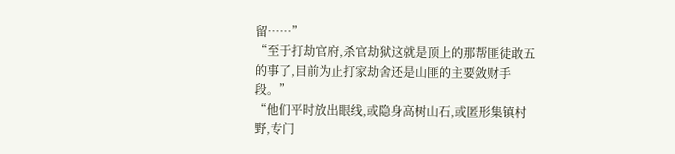留……”
“至于打劫官府,杀官劫狱这就是顶上的那帮匪徒敢五的事了,目前为止打家劫舍还是山匪的主要敛财手段。”
“他们平时放出眼线,或隐身高树山石,或匿形集镇村野,专门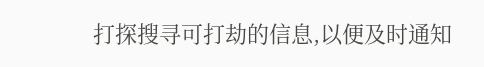打探搜寻可打劫的信息,以便及时通知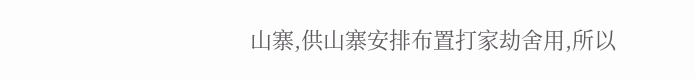山寨,供山寨安排布置打家劫舍用,所以